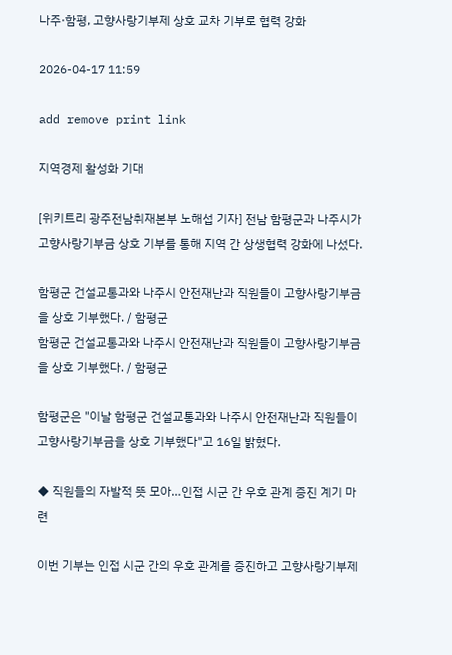나주·함평, 고향사랑기부제 상호 교차 기부로 협력 강화

2026-04-17 11:59

add remove print link

지역경제 활성화 기대

[위키트리 광주전남취재본부 노해섭 기자] 전남 함평군과 나주시가 고향사랑기부금 상호 기부를 통해 지역 간 상생협력 강화에 나섰다.

함평군 건설교통과와 나주시 안전재난과 직원들이 고향사랑기부금을 상호 기부했다. / 함평군
함평군 건설교통과와 나주시 안전재난과 직원들이 고향사랑기부금을 상호 기부했다. / 함평군

함평군은 "이날 함평군 건설교통과와 나주시 안전재난과 직원들이 고향사랑기부금을 상호 기부했다"고 16일 밝혔다.

◆ 직원들의 자발적 뜻 모아…인접 시군 간 우호 관계 증진 계기 마련

이번 기부는 인접 시군 간의 우호 관계를 증진하고 고향사랑기부제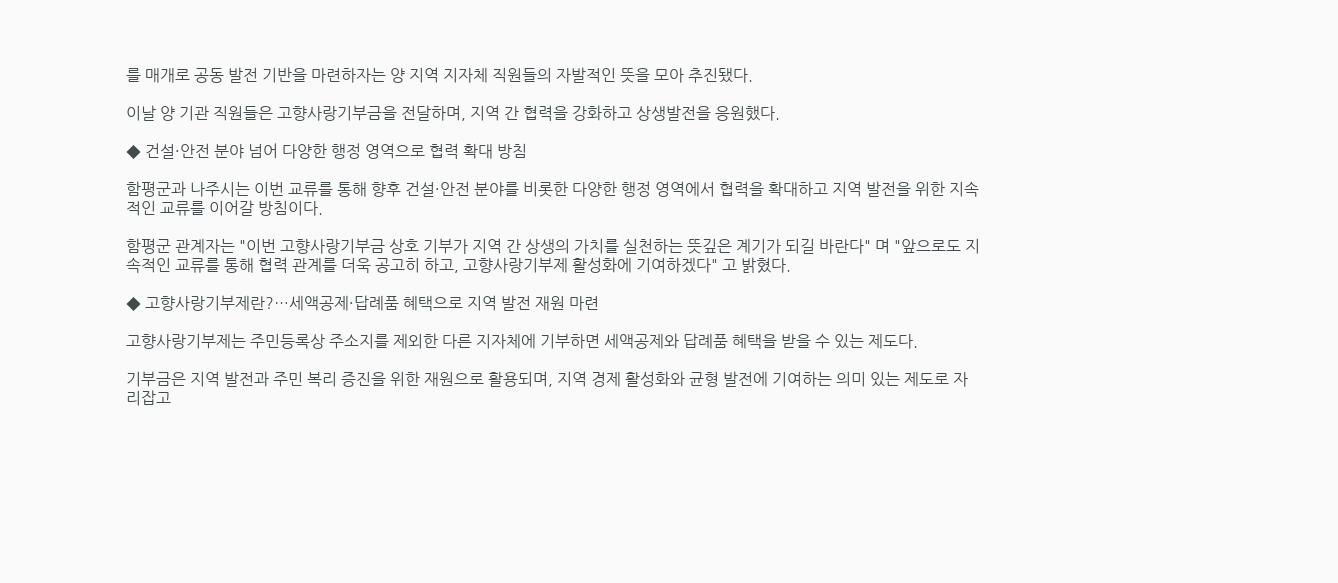를 매개로 공동 발전 기반을 마련하자는 양 지역 지자체 직원들의 자발적인 뜻을 모아 추진됐다.

이날 양 기관 직원들은 고향사랑기부금을 전달하며, 지역 간 협력을 강화하고 상생발전을 응원했다.

◆ 건설·안전 분야 넘어 다양한 행정 영역으로 협력 확대 방침

함평군과 나주시는 이번 교류를 통해 향후 건설·안전 분야를 비롯한 다양한 행정 영역에서 협력을 확대하고 지역 발전을 위한 지속적인 교류를 이어갈 방침이다.

함평군 관계자는 "이번 고향사랑기부금 상호 기부가 지역 간 상생의 가치를 실천하는 뜻깊은 계기가 되길 바란다" 며 "앞으로도 지속적인 교류를 통해 협력 관계를 더욱 공고히 하고, 고향사랑기부제 활성화에 기여하겠다" 고 밝혔다.

◆ 고향사랑기부제란?…세액공제·답례품 혜택으로 지역 발전 재원 마련

고향사랑기부제는 주민등록상 주소지를 제외한 다른 지자체에 기부하면 세액공제와 답례품 혜택을 받을 수 있는 제도다.

기부금은 지역 발전과 주민 복리 증진을 위한 재원으로 활용되며, 지역 경제 활성화와 균형 발전에 기여하는 의미 있는 제도로 자리잡고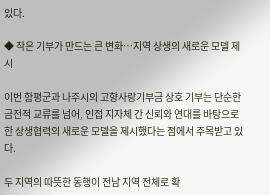있다.

◆ 작은 기부가 만드는 큰 변화…지역 상생의 새로운 모델 제시

이번 함평군과 나주시의 고향사랑기부금 상호 기부는 단순한 금전적 교류를 넘어, 인접 지자체 간 신뢰와 연대를 바탕으로 한 상생협력의 새로운 모델을 제시했다는 점에서 주목받고 있다.

두 지역의 따뜻한 동행이 전남 지역 전체로 확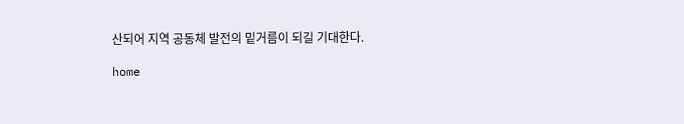산되어 지역 공동체 발전의 밑거름이 되길 기대한다.

home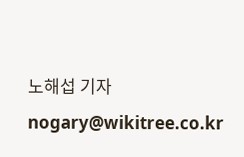노해섭 기자 nogary@wikitree.co.kr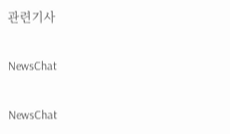관련기사

NewsChat

NewsChat